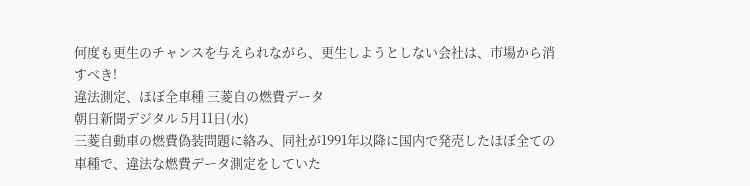何度も更生のチャンスを与えられながら、更生しようとしない会社は、市場から消すべき!
違法測定、ほぼ全車種 三菱自の燃費データ
朝日新聞デジタル 5月11日(水)
三菱自動車の燃費偽装問題に絡み、同社が1991年以降に国内で発売したほぼ全ての車種で、違法な燃費データ測定をしていた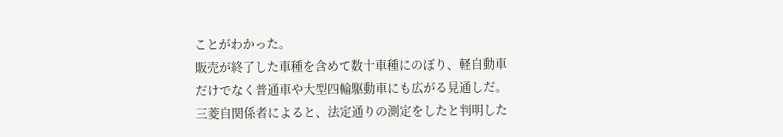ことがわかった。
販売が終了した車種を含めて数十車種にのぼり、軽自動車だけでなく普通車や大型四輪駆動車にも広がる見通しだ。
三菱自関係者によると、法定通りの測定をしたと判明した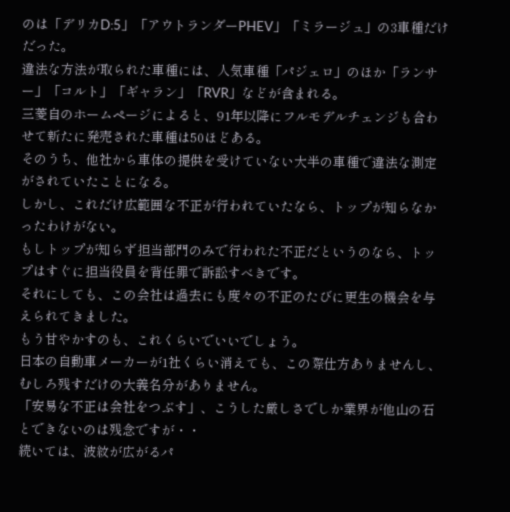のは「デリカD:5」「アウトランダーPHEV」「ミラージュ」の3車種だけだった。
違法な方法が取られた車種には、人気車種「パジェロ」のほか「ランサー」「コルト」「ギャラン」「RVR」などが含まれる。
三菱自のホームページによると、91年以降にフルモデルチェンジも合わせて新たに発売された車種は50ほどある。
そのうち、他社から車体の提供を受けていない大半の車種で違法な測定がされていたことになる。
しかし、これだけ広範囲な不正が行われていたなら、トップが知らなかったわけがない。
もしトップが知らず担当部門のみで行われた不正だというのなら、トップはすぐに担当役員を背任罪で訴訟すべきです。
それにしても、この会社は過去にも度々の不正のたびに更生の機会を与えられてきました。
もう甘やかすのも、これくらいでいいでしょう。
日本の自動車メーカーが1社くらい消えても、この際仕方ありませんし、むしろ残すだけの大義名分がありません。
「安易な不正は会社をつぶす」、こうした厳しさでしか業界が他山の石とできないのは残念ですが・・
続いては、波紋が広がるパ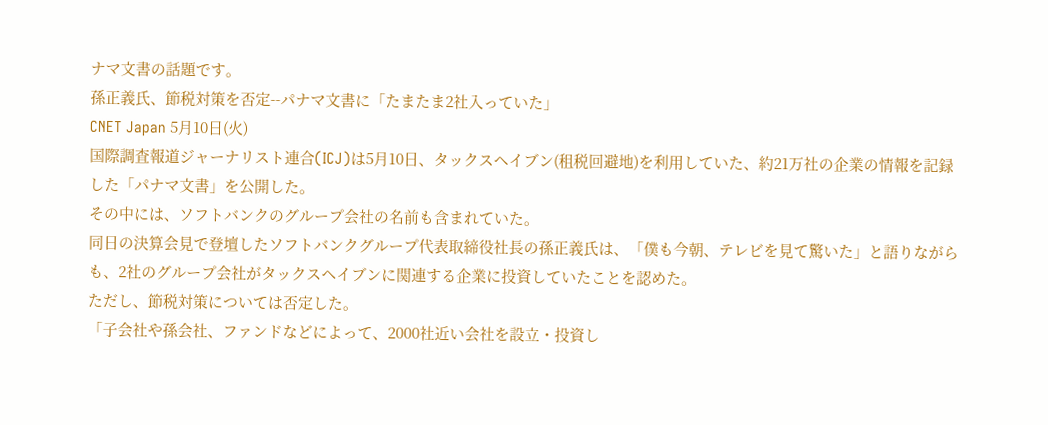ナマ文書の話題です。
孫正義氏、節税対策を否定--パナマ文書に「たまたま2社入っていた」
CNET Japan 5月10日(火)
国際調査報道ジャーナリスト連合(ICJ)は5月10日、タックスヘイブン(租税回避地)を利用していた、約21万社の企業の情報を記録した「パナマ文書」を公開した。
その中には、ソフトバンクのグループ会社の名前も含まれていた。
同日の決算会見で登壇したソフトバンクグループ代表取締役社長の孫正義氏は、「僕も今朝、テレビを見て驚いた」と語りながらも、2社のグループ会社がタックスヘイブンに関連する企業に投資していたことを認めた。
ただし、節税対策については否定した。
「子会社や孫会社、ファンドなどによって、2000社近い会社を設立・投資し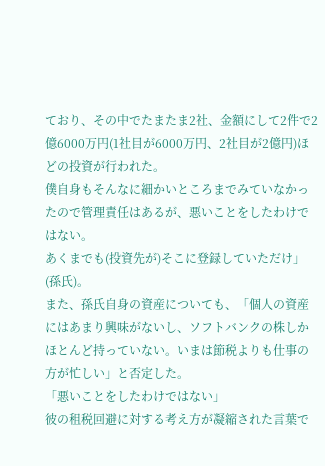ており、その中でたまたま2社、金額にして2件で2億6000万円(1社目が6000万円、2社目が2億円)ほどの投資が行われた。
僕自身もそんなに細かいところまでみていなかったので管理責任はあるが、悪いことをしたわけではない。
あくまでも(投資先が)そこに登録していただけ」(孫氏)。
また、孫氏自身の資産についても、「個人の資産にはあまり興味がないし、ソフトバンクの株しかほとんど持っていない。いまは節税よりも仕事の方が忙しい」と否定した。
「悪いことをしたわけではない」
彼の租税回避に対する考え方が凝縮された言葉で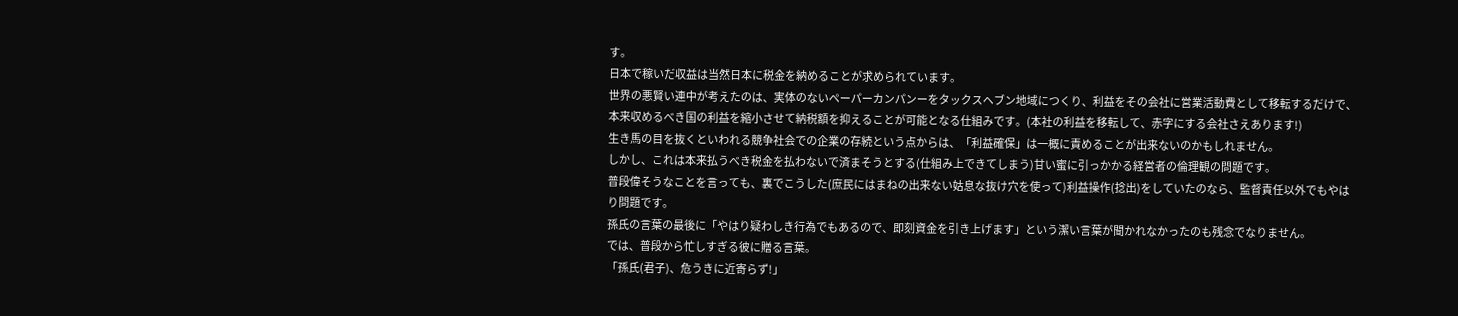す。
日本で稼いだ収益は当然日本に税金を納めることが求められています。
世界の悪賢い連中が考えたのは、実体のないペーパーカンパンーをタックスヘブン地域につくり、利益をその会社に営業活動費として移転するだけで、本来収めるべき国の利益を縮小させて納税額を抑えることが可能となる仕組みです。(本社の利益を移転して、赤字にする会社さえあります!)
生き馬の目を抜くといわれる競争社会での企業の存続という点からは、「利益確保」は一概に責めることが出来ないのかもしれません。
しかし、これは本来払うべき税金を払わないで済まそうとする(仕組み上できてしまう)甘い蜜に引っかかる経営者の倫理観の問題です。
普段偉そうなことを言っても、裏でこうした(庶民にはまねの出来ない姑息な抜け穴を使って)利益操作(捻出)をしていたのなら、監督責任以外でもやはり問題です。
孫氏の言葉の最後に「やはり疑わしき行為でもあるので、即刻資金を引き上げます」という潔い言葉が聞かれなかったのも残念でなりません。
では、普段から忙しすぎる彼に贈る言葉。
「孫氏(君子)、危うきに近寄らず!」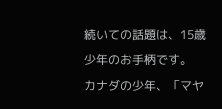続いての話題は、15歳少年のお手柄です。
カナダの少年、「マヤ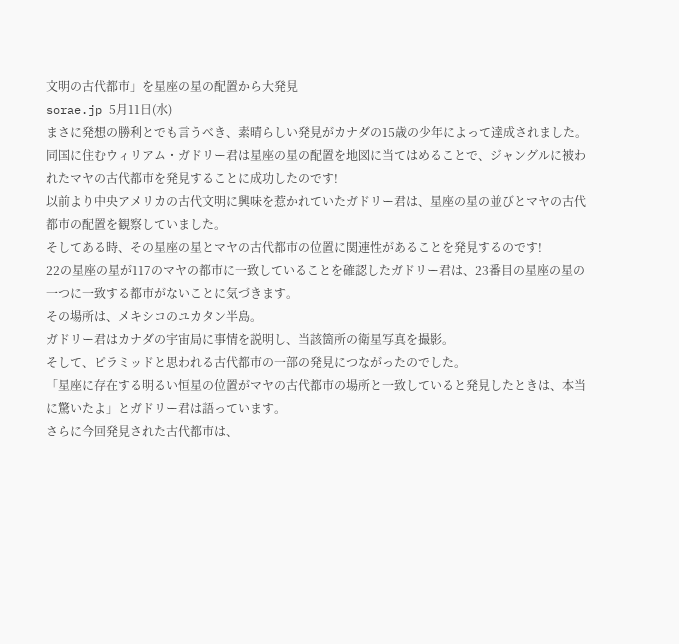文明の古代都市」を星座の星の配置から大発見
sorae.jp 5月11日(水)
まさに発想の勝利とでも言うべき、素晴らしい発見がカナダの15歳の少年によって達成されました。
同国に住むウィリアム・ガドリー君は星座の星の配置を地図に当てはめることで、ジャングルに被われたマヤの古代都市を発見することに成功したのです!
以前より中央アメリカの古代文明に興味を惹かれていたガドリー君は、星座の星の並びとマヤの古代都市の配置を観察していました。
そしてある時、その星座の星とマヤの古代都市の位置に関連性があることを発見するのです!
22の星座の星が117のマヤの都市に一致していることを確認したガドリー君は、23番目の星座の星の一つに一致する都市がないことに気づきます。
その場所は、メキシコのユカタン半島。
ガドリー君はカナダの宇宙局に事情を説明し、当該箇所の衛星写真を撮影。
そして、ピラミッドと思われる古代都市の一部の発見につながったのでした。
「星座に存在する明るい恒星の位置がマヤの古代都市の場所と一致していると発見したときは、本当に驚いたよ」とガドリー君は語っています。
さらに今回発見された古代都市は、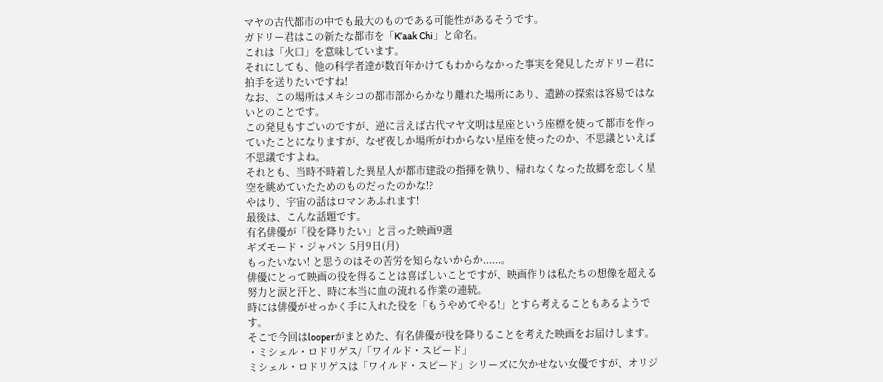マヤの古代都市の中でも最大のものである可能性があるそうです。
ガドリー君はこの新たな都市を「K’aak Chi」と命名。
これは「火口」を意味しています。
それにしても、他の科学者達が数百年かけてもわからなかった事実を発見したガドリー君に拍手を送りたいですね!
なお、この場所はメキシコの都市部からかなり離れた場所にあり、遺跡の探索は容易ではないとのことです。
この発見もすごいのですが、逆に言えば古代マヤ文明は星座という座標を使って都市を作っていたことになりますが、なぜ夜しか場所がわからない星座を使ったのか、不思議といえば不思議ですよね。
それとも、当時不時着した異星人が都市建設の指揮を執り、帰れなくなった故郷を恋しく星空を眺めていたためのものだったのかな!?
やはり、宇宙の話はロマンあふれます!
最後は、こんな話題です。
有名俳優が「役を降りたい」と言った映画9選
ギズモード・ジャパン 5月9日(月)
もったいない! と思うのはその苦労を知らないからか......。
俳優にとって映画の役を得ることは喜ばしいことですが、映画作りは私たちの想像を超える努力と涙と汗と、時に本当に血の流れる作業の連続。
時には俳優がせっかく手に入れた役を「もうやめてやる!」とすら考えることもあるようです。
そこで今回はlooperがまとめた、有名俳優が役を降りることを考えた映画をお届けします。
・ミシェル・ロドリゲス/「ワイルド・スピード」
ミシェル・ロドリゲスは「ワイルド・スピード」シリーズに欠かせない女優ですが、オリジ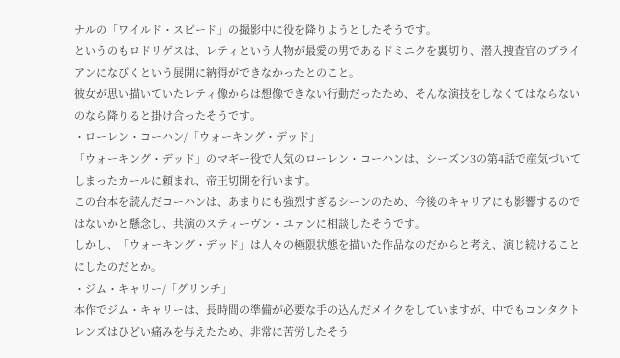ナルの「ワイルド・スピード」の撮影中に役を降りようとしたそうです。
というのもロドリゲスは、レティという人物が最愛の男であるドミニクを裏切り、潜入捜査官のブライアンになびくという展開に納得ができなかったとのこと。
彼女が思い描いていたレティ像からは想像できない行動だったため、そんな演技をしなくてはならないのなら降りると掛け合ったそうです。
・ローレン・コーハン/「ウォーキング・デッド」
「ウォーキング・デッド」のマギー役で人気のローレン・コーハンは、シーズン3の第4話で産気づいてしまったカールに頼まれ、帝王切開を行います。
この台本を読んだコーハンは、あまりにも強烈すぎるシーンのため、今後のキャリアにも影響するのではないかと懸念し、共演のスティーヴン・ユァンに相談したそうです。
しかし、「ウォーキング・デッド」は人々の極限状態を描いた作品なのだからと考え、演じ続けることにしたのだとか。
・ジム・キャリー/「グリンチ」
本作でジム・キャリーは、長時間の準備が必要な手の込んだメイクをしていますが、中でもコンタクトレンズはひどい痛みを与えたため、非常に苦労したそう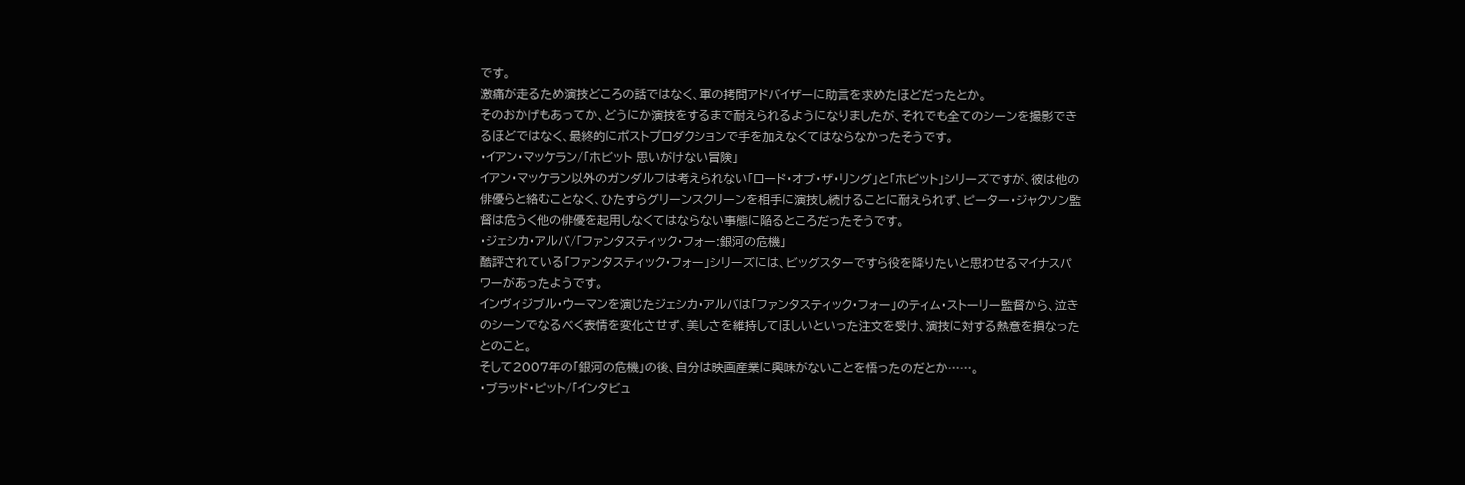です。
激痛が走るため演技どころの話ではなく、軍の拷問アドバイザーに助言を求めたほどだったとか。
そのおかげもあってか、どうにか演技をするまで耐えられるようになりましたが、それでも全てのシーンを撮影できるほどではなく、最終的にポストプロダクションで手を加えなくてはならなかったそうです。
・イアン・マッケラン/「ホビット 思いがけない冒険」
イアン・マッケラン以外のガンダルフは考えられない「ロード・オブ・ザ・リング」と「ホビット」シリーズですが、彼は他の俳優らと絡むことなく、ひたすらグリーンスクリーンを相手に演技し続けることに耐えられず、ピーター・ジャクソン監督は危うく他の俳優を起用しなくてはならない事態に陥るところだったそうです。
・ジェシカ・アルバ/「ファンタスティック・フォー:銀河の危機」
酷評されている「ファンタスティック・フォー」シリーズには、ビッグスターですら役を降りたいと思わせるマイナスパワーがあったようです。
インヴィジブル・ウーマンを演じたジェシカ・アルバは「ファンタスティック・フォー」のティム・ストーリー監督から、泣きのシーンでなるべく表情を変化させず、美しさを維持してほしいといった注文を受け、演技に対する熱意を損なったとのこと。
そして2007年の「銀河の危機」の後、自分は映画産業に興味がないことを悟ったのだとか……。
・ブラッド・ピット/「インタビュ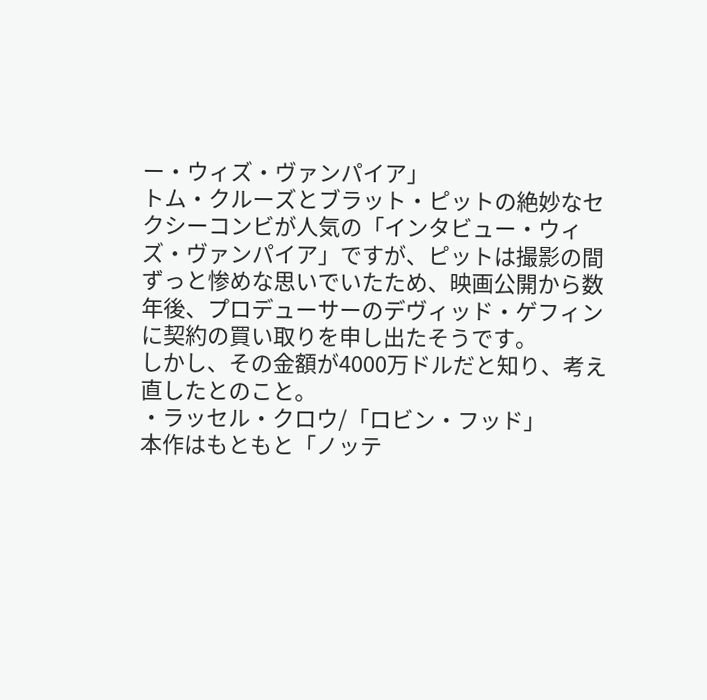ー・ウィズ・ヴァンパイア」
トム・クルーズとブラット・ピットの絶妙なセクシーコンビが人気の「インタビュー・ウィズ・ヴァンパイア」ですが、ピットは撮影の間ずっと惨めな思いでいたため、映画公開から数年後、プロデューサーのデヴィッド・ゲフィンに契約の買い取りを申し出たそうです。
しかし、その金額が4000万ドルだと知り、考え直したとのこと。
・ラッセル・クロウ/「ロビン・フッド」
本作はもともと「ノッテ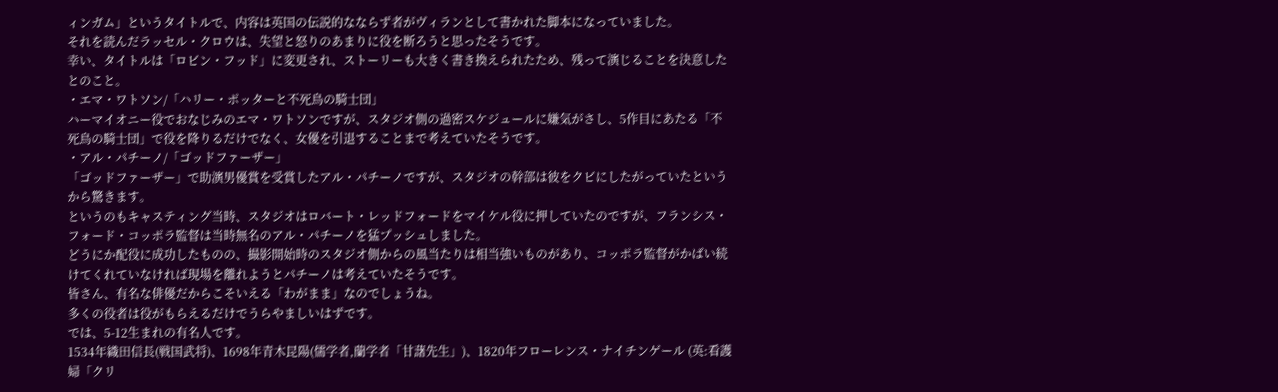ィンガム」というタイトルで、内容は英国の伝説的なならず者がヴィランとして書かれた脚本になっていました。
それを読んだラッセル・クロウは、失望と怒りのあまりに役を断ろうと思ったそうです。
幸い、タイトルは「ロビン・フッド」に変更され、ストーリーも大きく書き換えられたため、残って演じることを決意したとのこと。
・エマ・ワトソン/「ハリー・ポッターと不死鳥の騎士団」
ハーマイオニー役でおなじみのエマ・ワトソンですが、スタジオ側の過密スケジュールに嫌気がさし、5作目にあたる「不死鳥の騎士団」で役を降りるだけでなく、女優を引退することまで考えていたそうです。
・アル・パチーノ/「ゴッドファーザー」
「ゴッドファーザー」で助演男優賞を受賞したアル・パチーノですが、スタジオの幹部は彼をクビにしたがっていたというから驚きます。
というのもキャスティング当時、スタジオはロバート・レッドフォードをマイケル役に押していたのですが、フランシス・フォード・コッポラ監督は当時無名のアル・パチーノを猛プッシュしました。
どうにか配役に成功したものの、撮影開始時のスタジオ側からの風当たりは相当強いものがあり、コッポラ監督がかばい続けてくれていなければ現場を離れようとパチーノは考えていたそうです。
皆さん、有名な俳優だからこそいえる「わがまま」なのでしょうね。
多くの役者は役がもらえるだけでうらやましいはずです。
では、5-12生まれの有名人です。
1534年織田信長(戦国武将)、1698年青木昆陽(儒学者,蘭学者「甘藷先生」)、1820年フローレンス・ナイチンゲール (英:看護婦「クリ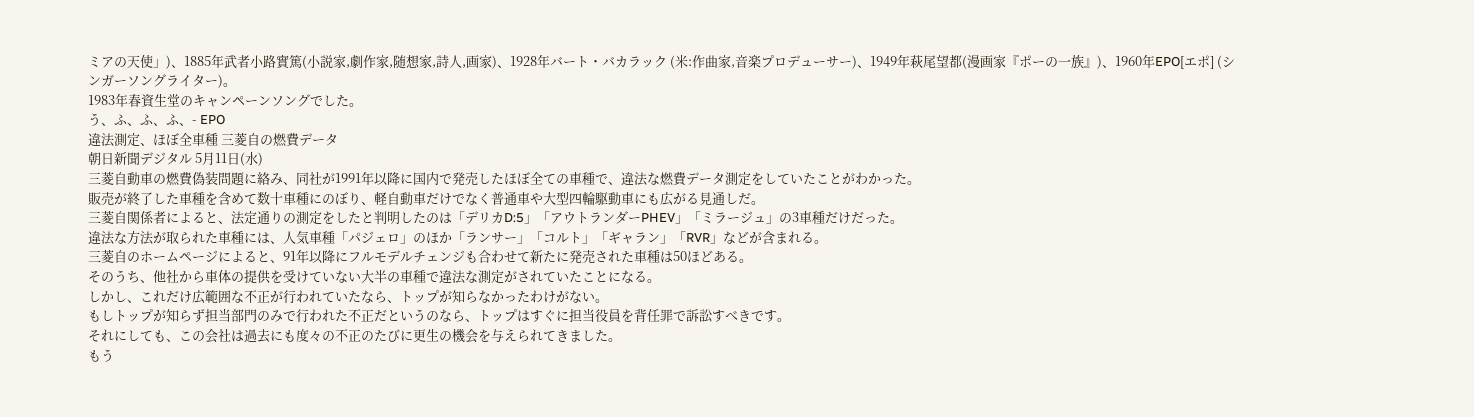ミアの天使」)、1885年武者小路實篤(小説家,劇作家,随想家,詩人,画家)、1928年バート・バカラック (米:作曲家,音楽プロデューサー)、1949年萩尾望都(漫画家『ポーの一族』)、1960年EPO[エポ] (シンガーソングライター)。
1983年春資生堂のキャンペーンソングでした。
う、ふ、ふ、ふ、- EPO
違法測定、ほぼ全車種 三菱自の燃費データ
朝日新聞デジタル 5月11日(水)
三菱自動車の燃費偽装問題に絡み、同社が1991年以降に国内で発売したほぼ全ての車種で、違法な燃費データ測定をしていたことがわかった。
販売が終了した車種を含めて数十車種にのぼり、軽自動車だけでなく普通車や大型四輪駆動車にも広がる見通しだ。
三菱自関係者によると、法定通りの測定をしたと判明したのは「デリカD:5」「アウトランダーPHEV」「ミラージュ」の3車種だけだった。
違法な方法が取られた車種には、人気車種「パジェロ」のほか「ランサー」「コルト」「ギャラン」「RVR」などが含まれる。
三菱自のホームページによると、91年以降にフルモデルチェンジも合わせて新たに発売された車種は50ほどある。
そのうち、他社から車体の提供を受けていない大半の車種で違法な測定がされていたことになる。
しかし、これだけ広範囲な不正が行われていたなら、トップが知らなかったわけがない。
もしトップが知らず担当部門のみで行われた不正だというのなら、トップはすぐに担当役員を背任罪で訴訟すべきです。
それにしても、この会社は過去にも度々の不正のたびに更生の機会を与えられてきました。
もう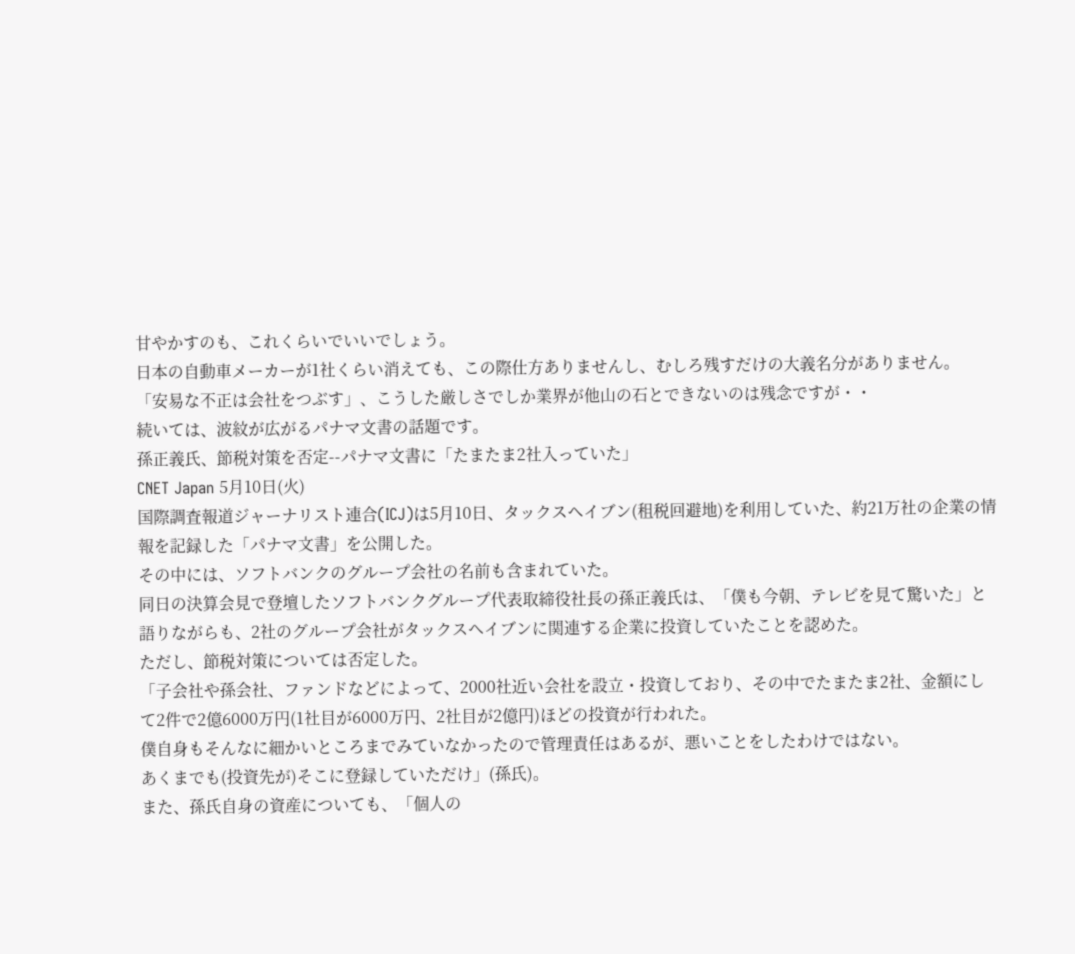甘やかすのも、これくらいでいいでしょう。
日本の自動車メーカーが1社くらい消えても、この際仕方ありませんし、むしろ残すだけの大義名分がありません。
「安易な不正は会社をつぶす」、こうした厳しさでしか業界が他山の石とできないのは残念ですが・・
続いては、波紋が広がるパナマ文書の話題です。
孫正義氏、節税対策を否定--パナマ文書に「たまたま2社入っていた」
CNET Japan 5月10日(火)
国際調査報道ジャーナリスト連合(ICJ)は5月10日、タックスヘイブン(租税回避地)を利用していた、約21万社の企業の情報を記録した「パナマ文書」を公開した。
その中には、ソフトバンクのグループ会社の名前も含まれていた。
同日の決算会見で登壇したソフトバンクグループ代表取締役社長の孫正義氏は、「僕も今朝、テレビを見て驚いた」と語りながらも、2社のグループ会社がタックスヘイブンに関連する企業に投資していたことを認めた。
ただし、節税対策については否定した。
「子会社や孫会社、ファンドなどによって、2000社近い会社を設立・投資しており、その中でたまたま2社、金額にして2件で2億6000万円(1社目が6000万円、2社目が2億円)ほどの投資が行われた。
僕自身もそんなに細かいところまでみていなかったので管理責任はあるが、悪いことをしたわけではない。
あくまでも(投資先が)そこに登録していただけ」(孫氏)。
また、孫氏自身の資産についても、「個人の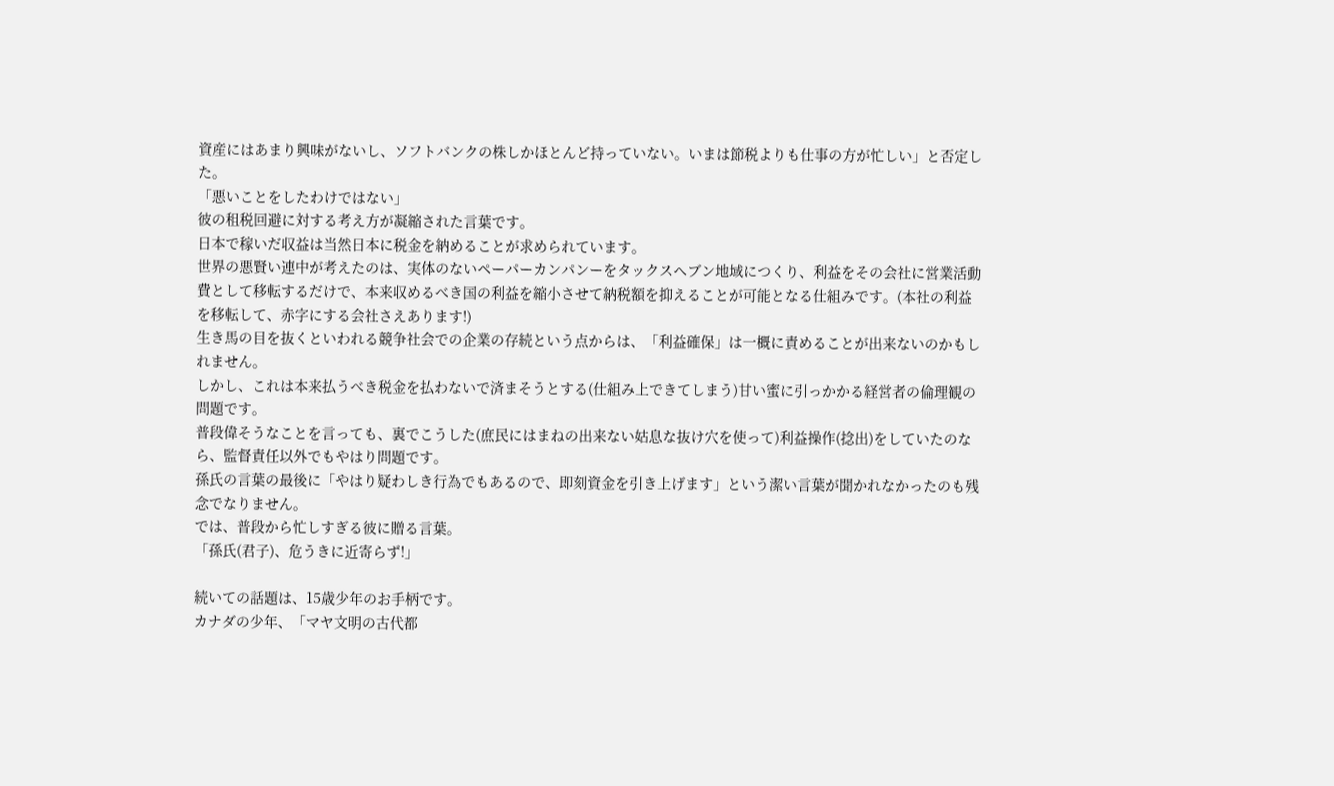資産にはあまり興味がないし、ソフトバンクの株しかほとんど持っていない。いまは節税よりも仕事の方が忙しい」と否定した。
「悪いことをしたわけではない」
彼の租税回避に対する考え方が凝縮された言葉です。
日本で稼いだ収益は当然日本に税金を納めることが求められています。
世界の悪賢い連中が考えたのは、実体のないペーパーカンパンーをタックスヘブン地域につくり、利益をその会社に営業活動費として移転するだけで、本来収めるべき国の利益を縮小させて納税額を抑えることが可能となる仕組みです。(本社の利益を移転して、赤字にする会社さえあります!)
生き馬の目を抜くといわれる競争社会での企業の存続という点からは、「利益確保」は一概に責めることが出来ないのかもしれません。
しかし、これは本来払うべき税金を払わないで済まそうとする(仕組み上できてしまう)甘い蜜に引っかかる経営者の倫理観の問題です。
普段偉そうなことを言っても、裏でこうした(庶民にはまねの出来ない姑息な抜け穴を使って)利益操作(捻出)をしていたのなら、監督責任以外でもやはり問題です。
孫氏の言葉の最後に「やはり疑わしき行為でもあるので、即刻資金を引き上げます」という潔い言葉が聞かれなかったのも残念でなりません。
では、普段から忙しすぎる彼に贈る言葉。
「孫氏(君子)、危うきに近寄らず!」

続いての話題は、15歳少年のお手柄です。
カナダの少年、「マヤ文明の古代都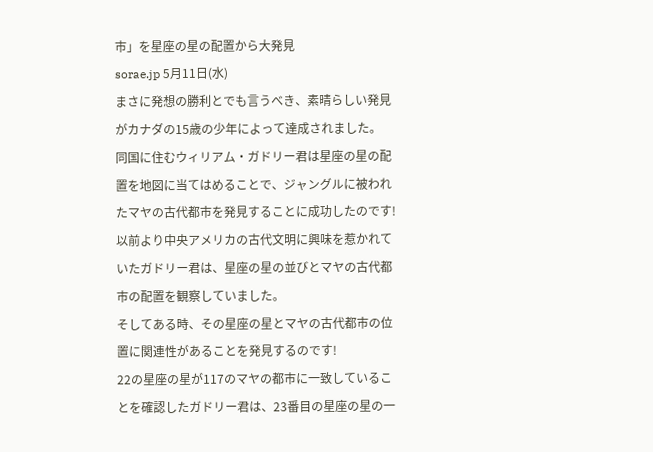市」を星座の星の配置から大発見
sorae.jp 5月11日(水)
まさに発想の勝利とでも言うべき、素晴らしい発見がカナダの15歳の少年によって達成されました。
同国に住むウィリアム・ガドリー君は星座の星の配置を地図に当てはめることで、ジャングルに被われたマヤの古代都市を発見することに成功したのです!
以前より中央アメリカの古代文明に興味を惹かれていたガドリー君は、星座の星の並びとマヤの古代都市の配置を観察していました。
そしてある時、その星座の星とマヤの古代都市の位置に関連性があることを発見するのです!
22の星座の星が117のマヤの都市に一致していることを確認したガドリー君は、23番目の星座の星の一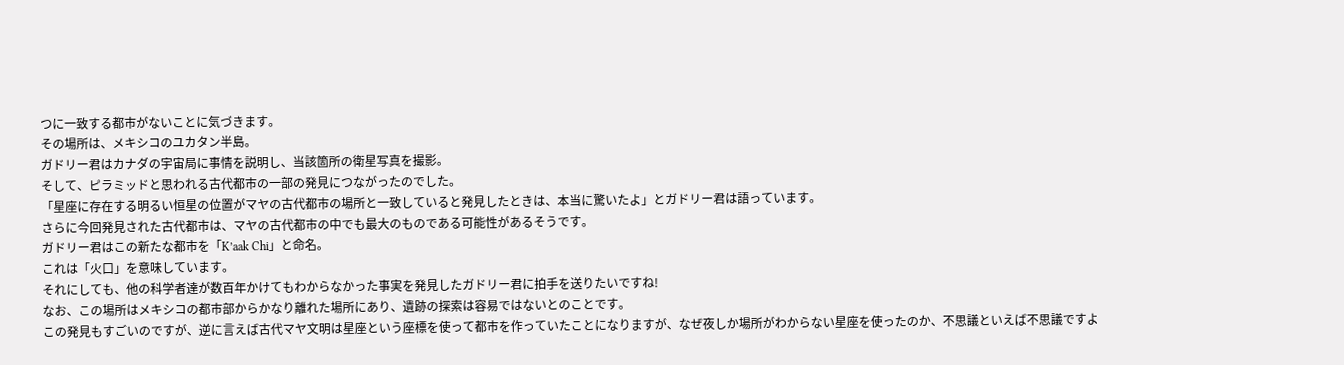つに一致する都市がないことに気づきます。
その場所は、メキシコのユカタン半島。
ガドリー君はカナダの宇宙局に事情を説明し、当該箇所の衛星写真を撮影。
そして、ピラミッドと思われる古代都市の一部の発見につながったのでした。
「星座に存在する明るい恒星の位置がマヤの古代都市の場所と一致していると発見したときは、本当に驚いたよ」とガドリー君は語っています。
さらに今回発見された古代都市は、マヤの古代都市の中でも最大のものである可能性があるそうです。
ガドリー君はこの新たな都市を「K’aak Chi」と命名。
これは「火口」を意味しています。
それにしても、他の科学者達が数百年かけてもわからなかった事実を発見したガドリー君に拍手を送りたいですね!
なお、この場所はメキシコの都市部からかなり離れた場所にあり、遺跡の探索は容易ではないとのことです。
この発見もすごいのですが、逆に言えば古代マヤ文明は星座という座標を使って都市を作っていたことになりますが、なぜ夜しか場所がわからない星座を使ったのか、不思議といえば不思議ですよ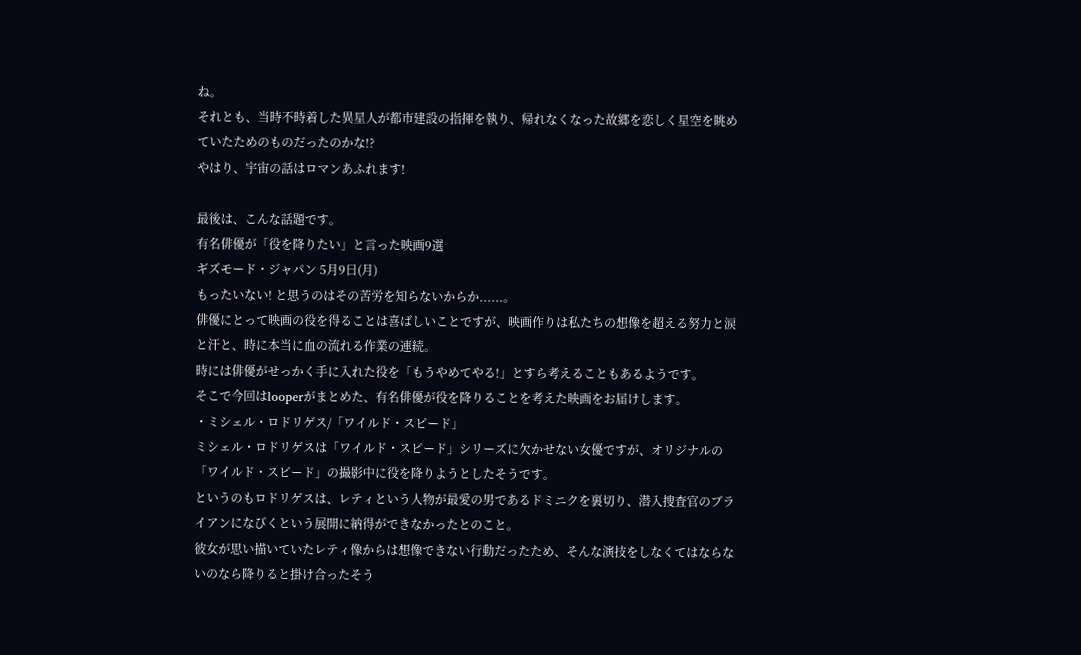ね。
それとも、当時不時着した異星人が都市建設の指揮を執り、帰れなくなった故郷を恋しく星空を眺めていたためのものだったのかな!?
やはり、宇宙の話はロマンあふれます!

最後は、こんな話題です。
有名俳優が「役を降りたい」と言った映画9選
ギズモード・ジャパン 5月9日(月)
もったいない! と思うのはその苦労を知らないからか......。
俳優にとって映画の役を得ることは喜ばしいことですが、映画作りは私たちの想像を超える努力と涙と汗と、時に本当に血の流れる作業の連続。
時には俳優がせっかく手に入れた役を「もうやめてやる!」とすら考えることもあるようです。
そこで今回はlooperがまとめた、有名俳優が役を降りることを考えた映画をお届けします。
・ミシェル・ロドリゲス/「ワイルド・スピード」
ミシェル・ロドリゲスは「ワイルド・スピード」シリーズに欠かせない女優ですが、オリジナルの「ワイルド・スピード」の撮影中に役を降りようとしたそうです。
というのもロドリゲスは、レティという人物が最愛の男であるドミニクを裏切り、潜入捜査官のブライアンになびくという展開に納得ができなかったとのこと。
彼女が思い描いていたレティ像からは想像できない行動だったため、そんな演技をしなくてはならないのなら降りると掛け合ったそう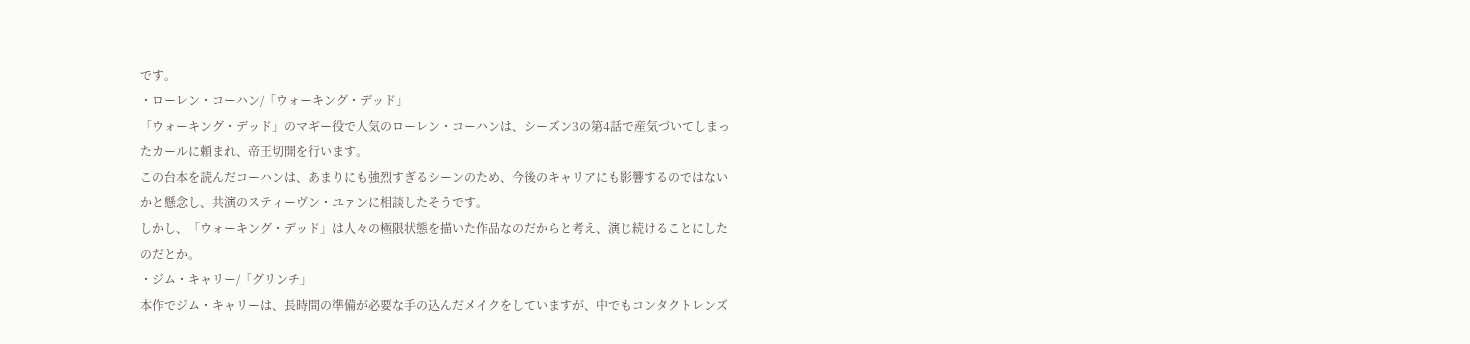です。
・ローレン・コーハン/「ウォーキング・デッド」
「ウォーキング・デッド」のマギー役で人気のローレン・コーハンは、シーズン3の第4話で産気づいてしまったカールに頼まれ、帝王切開を行います。
この台本を読んだコーハンは、あまりにも強烈すぎるシーンのため、今後のキャリアにも影響するのではないかと懸念し、共演のスティーヴン・ユァンに相談したそうです。
しかし、「ウォーキング・デッド」は人々の極限状態を描いた作品なのだからと考え、演じ続けることにしたのだとか。
・ジム・キャリー/「グリンチ」
本作でジム・キャリーは、長時間の準備が必要な手の込んだメイクをしていますが、中でもコンタクトレンズ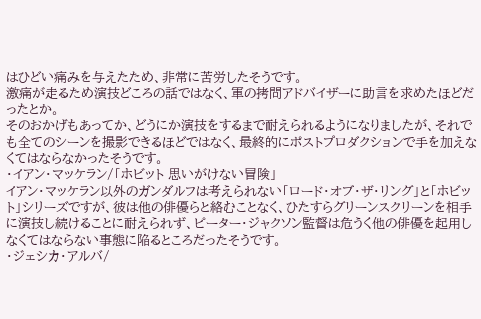はひどい痛みを与えたため、非常に苦労したそうです。
激痛が走るため演技どころの話ではなく、軍の拷問アドバイザーに助言を求めたほどだったとか。
そのおかげもあってか、どうにか演技をするまで耐えられるようになりましたが、それでも全てのシーンを撮影できるほどではなく、最終的にポストプロダクションで手を加えなくてはならなかったそうです。
・イアン・マッケラン/「ホビット 思いがけない冒険」
イアン・マッケラン以外のガンダルフは考えられない「ロード・オブ・ザ・リング」と「ホビット」シリーズですが、彼は他の俳優らと絡むことなく、ひたすらグリーンスクリーンを相手に演技し続けることに耐えられず、ピーター・ジャクソン監督は危うく他の俳優を起用しなくてはならない事態に陥るところだったそうです。
・ジェシカ・アルバ/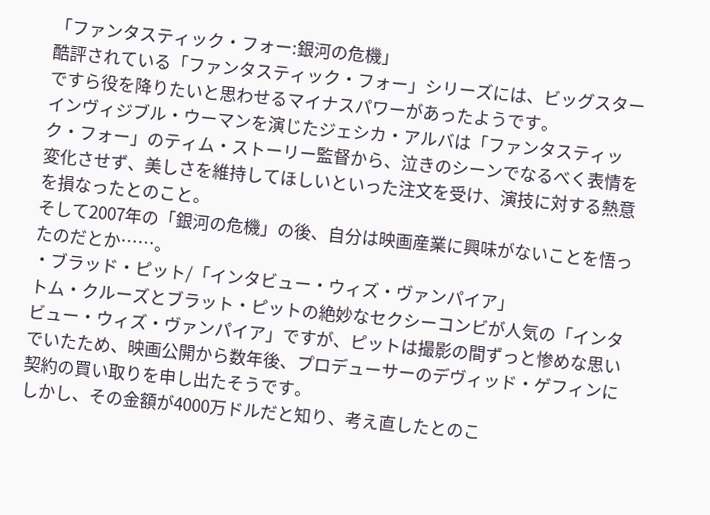「ファンタスティック・フォー:銀河の危機」
酷評されている「ファンタスティック・フォー」シリーズには、ビッグスターですら役を降りたいと思わせるマイナスパワーがあったようです。
インヴィジブル・ウーマンを演じたジェシカ・アルバは「ファンタスティック・フォー」のティム・ストーリー監督から、泣きのシーンでなるべく表情を変化させず、美しさを維持してほしいといった注文を受け、演技に対する熱意を損なったとのこと。
そして2007年の「銀河の危機」の後、自分は映画産業に興味がないことを悟ったのだとか……。
・ブラッド・ピット/「インタビュー・ウィズ・ヴァンパイア」
トム・クルーズとブラット・ピットの絶妙なセクシーコンビが人気の「インタビュー・ウィズ・ヴァンパイア」ですが、ピットは撮影の間ずっと惨めな思いでいたため、映画公開から数年後、プロデューサーのデヴィッド・ゲフィンに契約の買い取りを申し出たそうです。
しかし、その金額が4000万ドルだと知り、考え直したとのこ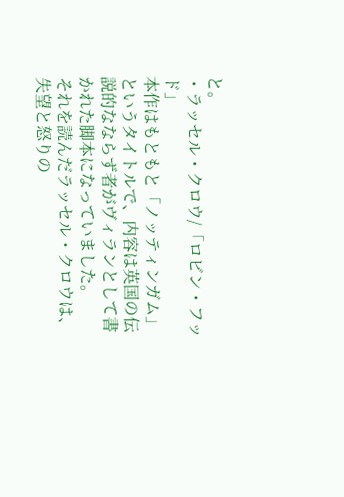と。
・ラッセル・クロウ/「ロビン・フッド」
本作はもともと「ノッティンガム」というタイトルで、内容は英国の伝説的なならず者がヴィランとして書かれた脚本になっていました。
それを読んだラッセル・クロウは、失望と怒りの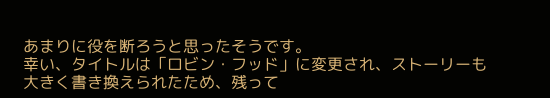あまりに役を断ろうと思ったそうです。
幸い、タイトルは「ロビン・フッド」に変更され、ストーリーも大きく書き換えられたため、残って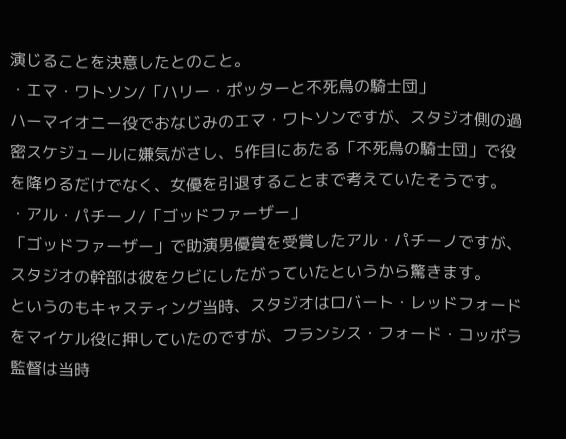演じることを決意したとのこと。
・エマ・ワトソン/「ハリー・ポッターと不死鳥の騎士団」
ハーマイオニー役でおなじみのエマ・ワトソンですが、スタジオ側の過密スケジュールに嫌気がさし、5作目にあたる「不死鳥の騎士団」で役を降りるだけでなく、女優を引退することまで考えていたそうです。
・アル・パチーノ/「ゴッドファーザー」
「ゴッドファーザー」で助演男優賞を受賞したアル・パチーノですが、スタジオの幹部は彼をクビにしたがっていたというから驚きます。
というのもキャスティング当時、スタジオはロバート・レッドフォードをマイケル役に押していたのですが、フランシス・フォード・コッポラ監督は当時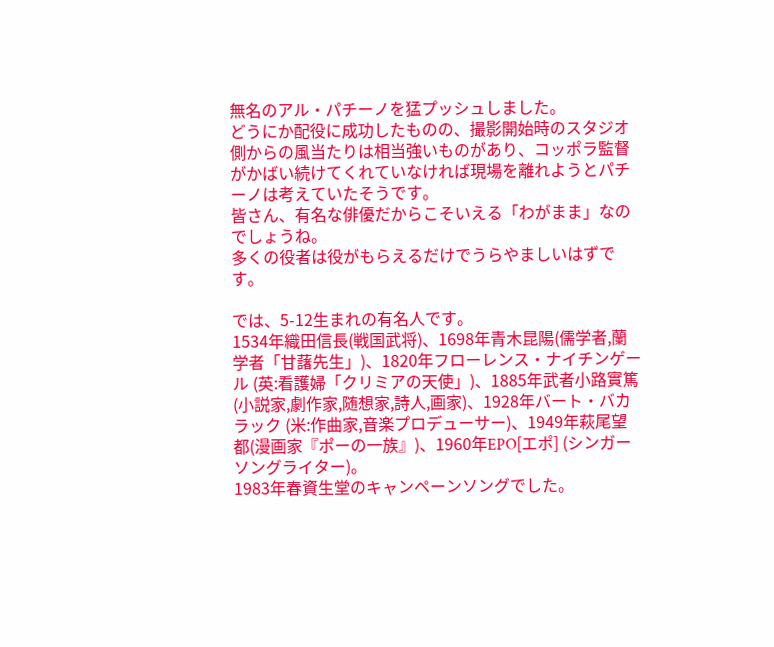無名のアル・パチーノを猛プッシュしました。
どうにか配役に成功したものの、撮影開始時のスタジオ側からの風当たりは相当強いものがあり、コッポラ監督がかばい続けてくれていなければ現場を離れようとパチーノは考えていたそうです。
皆さん、有名な俳優だからこそいえる「わがまま」なのでしょうね。
多くの役者は役がもらえるだけでうらやましいはずです。

では、5-12生まれの有名人です。
1534年織田信長(戦国武将)、1698年青木昆陽(儒学者,蘭学者「甘藷先生」)、1820年フローレンス・ナイチンゲール (英:看護婦「クリミアの天使」)、1885年武者小路實篤(小説家,劇作家,随想家,詩人,画家)、1928年バート・バカラック (米:作曲家,音楽プロデューサー)、1949年萩尾望都(漫画家『ポーの一族』)、1960年EPO[エポ] (シンガーソングライター)。
1983年春資生堂のキャンペーンソングでした。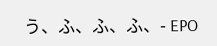う、ふ、ふ、ふ、- EPO